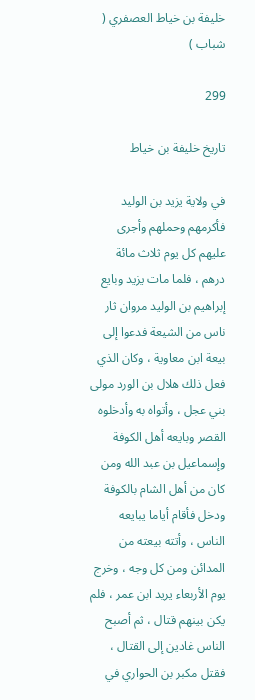خليفة بن خياط العصفري ( شباب )

299

تاريخ خليفة بن خياط

في ولاية يزيد بن الوليد فأكرمهم وحملهم وأجرى عليهم كل يوم ثلاث مائة درهم ، فلما مات يزيد وبايع إبراهيم بن الوليد مروان ثار ناس من الشيعة فدعوا إلى بيعة ابن معاوية ، وكان الذي فعل ذلك هلال بن الورد مولى بني عجل ، وأتواه به وأدخلوه القصر وبايعه أهل الكوفة وإسماعيل بن عبد الله ومن كان من أهل الشام بالكوفة ودخل فأقام أياما يبايعه الناس ، وأتته بيعته من المدائن ومن كل وجه ، وخرج يوم الأربعاء يريد ابن عمر ، فلم يكن بينهم قتال ، ثم أصبح الناس غادين إلى القتال ، فقتل مكبر بن الحواري في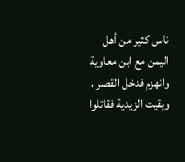ناس كثير من أهل اليمن مع ابن معاوية وانهزم فدخل القصر ، وبقيت الزيدية فقاتلوا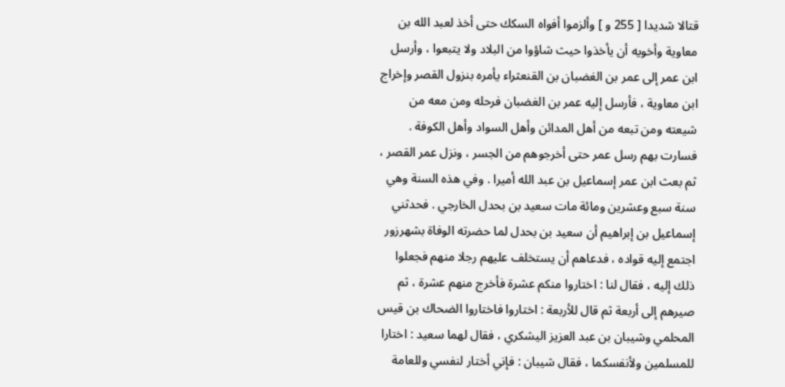قتالا شديدا [ 255 و ] وألزموا أفواه السكك حتى أخذ لعبد الله بن معاوية وأخويه أن يأخذوا حيث شاؤوا من البلاد ولا يتبعوا ، وأرسل ابن عمر إلى عمر بن الغضبان بن القنعثراء يأمره بنزول القصر وإخراج ابن معاوية ، فأرسل إليه عمر بن الغضبان فرحله ومن معه من شيعته ومن تبعه من أهل المدائن وأهل السواد وأهل الكوفة . فسارت بهم رسل عمر حتى أخرجوهم من الجسر ، ونزل عمر القصر ، ثم بعث ابن عمر إسماعيل بن عبد الله أميرا . وفي هذه السنة وهي سنة سبع وعشرين ومائة مات سعيد بن بحدل الخارجي . فحدثني إسماعيل بن إبراهيم أن سعيد بن بحدل لما حضرته الوفاة بشهرزور اجتمع إليه قواده ، فدعاهم أن يستخلف عليهم رجلا منهم فجعلوا ذلك إليه ، فقال لنا : اختاروا منكم عشرة فأخرج منهم عشرة ، ثم صيرهم إلى أربعة ثم قال للأربعة : اختاروا فاختاروا الضحاك بن قيس المحلمي وشيبان بن عبد العزيز اليشكري ، فقال لهما سعيد : اختارا للمسلمين ولأنفسكما ، فقال شيبان : فإني أختار لنفسي وللعامة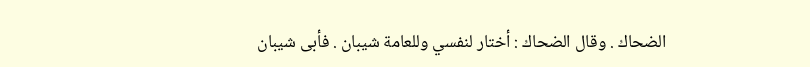الضحاك . وقال الضحاك : أختار لنفسي وللعامة شيبان . فأبى شيبان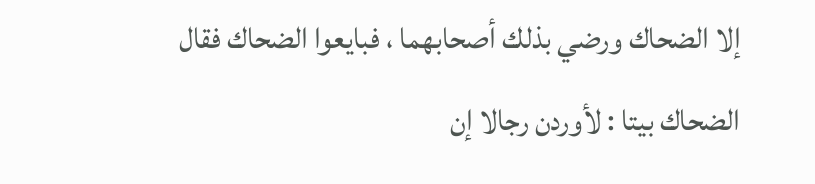إلا الضحاك ورضي بذلك أصحابهما ، فبايعوا الضحاك فقال الضحاك بيتا : لأوردن رجالا إن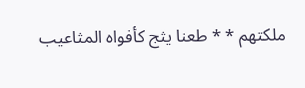ملكتهم * * طعنا يثج كأفواه المثاعيب